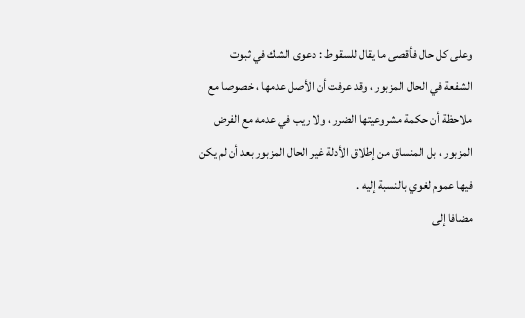وعلى كل حال فأقصى ما يقال للسقوط : دعوى الشك في ثبوت
الشفعة في الحال المزبور ، وقد عرفت أن الأصل عدمها ، خصوصا مع
ملاحظة أن حكمة مشروعيتها الضرر ، ولا ريب في عدمه مع الفرض
المزبور ، بل المنساق من إطلاق الأدلة غير الحال المزبور بعد أن لم يكن
فيها عموم لغوي بالنسبة إليه .
مضافا إلى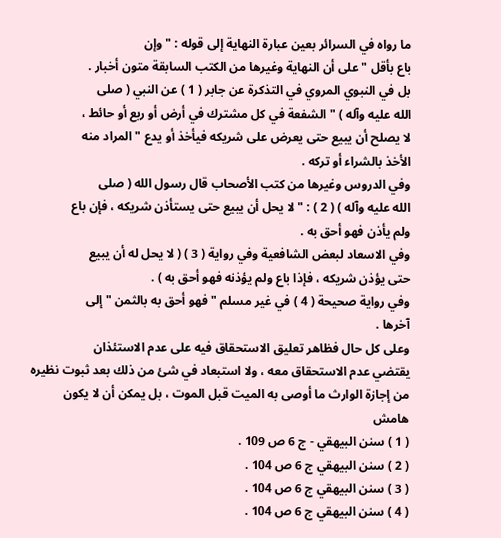ما رواه في السرائر بعين عبارة النهاية إلى قوله : " وإن
باع بأقل " على أن النهاية وغيرها من الكتب السابقة متون أخبار .
بل في النبوي المروي في التذكرة عن جابر ( 1 ) عن النبي ( صلى
الله عليه وآله ) " الشفعة في كل مشترك في أرض أو ربع أو حائط ،
لا يصلح أن يبيع حتى يعرض على شريكه فيأخذ أو يدع " المراد منه
الأخذ بالشراء أو تركه .
وفي الدروس وغيرها من كتب الأصحاب قال رسول الله ( صلى
الله عليه وآله ) ( 2 ) : " لا يحل أن يبيع حتى يستأذن شريكه ، فإن باع
ولم يأذن فهو أحق به .
وفي الاسعاد لبعض الشافعية وفي رواية ( 3 ) ( لا يحل له أن يبيع
حتى يؤذن شريكه ، فإذا باع ولم يؤذنه فهو أحق به ) .
وفي رواية صحيحة ( 4 ) في غير مسلم " فهو أحق به بالثمن " إلى
آخرها .
وعلى كل حال فظاهر تعليق الاستحقاق فيه على عدم الاستئذان
يقتضي عدم الاستحقاق معه ، ولا استبعاد في شئ من ذلك بعد ثبوت نظيره
من إجازة الوارث ما أوصى به الميت قبل الموت ، بل يمكن أن لا يكون
هامش
( 1 ) سنن البيهقي - ج 6 ص 109 .
( 2 ) سنن البيهقي ج 6 ص 104 .
( 3 ) سنن البيهقي ج 6 ص 104 .
( 4 ) سنن البيهقي ج 6 ص 104 .